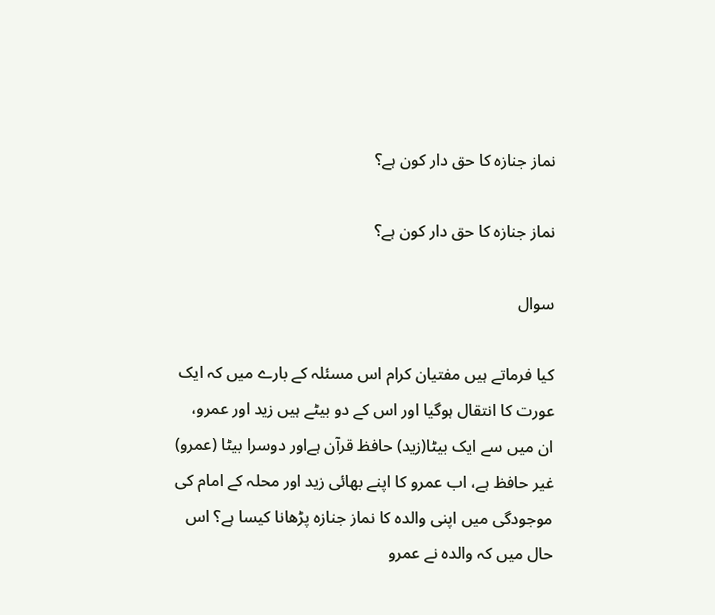نماز جنازہ کا حق دار کون ہے؟

نماز جنازہ کا حق دار کون ہے؟

سوال

کیا فرماتے ہیں مفتیان کرام اس مسئلہ کے بارے میں کہ ایک عورت کا انتقال ہوگیا اور اس کے دو بیٹے ہیں زید اور عمرو، ان میں سے ایک بیٹا(زید) حافظ قرآن ہےاور دوسرا بیٹا (عمرو) غیر حافظ ہے، اب عمرو کا اپنے بھائی زید اور محلہ کے امام کی موجودگی میں اپنی والدہ کا نماز جنازہ پڑھانا کیسا ہے؟ اس حال میں کہ والدہ نے عمرو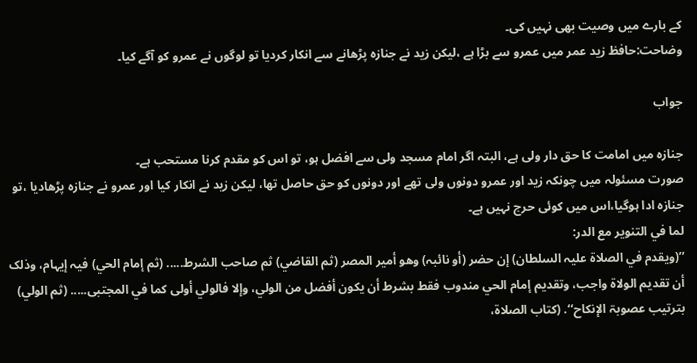کے بارے میں وصیت بھی نہیں کی۔
وضاحت:حافظ زید عمر میں عمرو سے بڑا ہے ،لیکن زید نے جنازہ پڑھانے سے انکار کردیا تو لوگوں نے عمرو کو آگے کیا۔

جواب

جنازہ میں امامت کا حق دار ولی ہے، البتہ اگر امام مسجد ولی سے افضل ہو، تو اس کو مقدم کرنا مستحب ہے۔
صورت مسئولہ میں چونکہ زید اور عمرو دونوں ولی تھے اور دونوں کو حق حاصل تھا، لیکن زید نے انکار کیا اور عمرو نے جنازہ پڑھادیا ،تو جنازہ ادا ہوگیا،اس میں کوئی حرج نہیں ہے۔
لما في التنویر مع الدر:
’’(ویقدم في الصلاۃ علیہ السلطان) إن حضر (أو نائبہ) وھو أمیر المصر (ثم القاضي) ثم صاحب الشرط..... (ثم إمام الحي) فیہ إیہام، وذلک أن تقدیم الولاۃ واجب، وتقدیم إمام الحي مندوب فقط بشرط أن یکون أفضل من الولي، وإلا فالولي أولی کما في المجتبی..... (ثم الولي) بترتیب عصوبۃ الإنکاح‘‘. (کتاب الصلاۃ،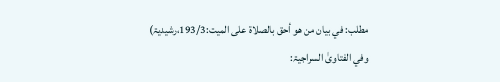مطلب: في بیان من ھو أحق بالصلاۃ علی المیت:193/3،رشیدیۃ)
وفي الفتاویٰ السراجیۃ: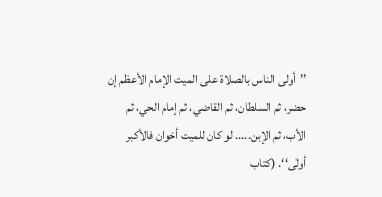’’أولی الناس بالصلاۃ علی المیت الإمام الأعظم إن حضر، ثم السلطان، ثم القاضي، ثم إمام الحي، ثم الأب، ثم الإبن..... لو کان للمیت أخوان فالأکبر أولٰی‘‘. (کتاب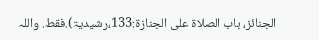الجنائز، باب الصلاۃ علی الجنازۃ:133،رشیدیۃ).فقط. واللہ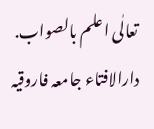تعالٰی اعلم بالصواب.
دارالافتاء جامعہ فاروقیہ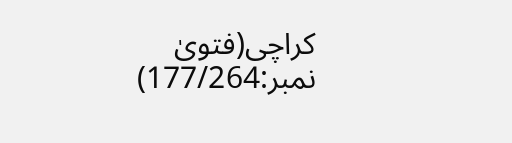کراچی(فتویٰ نمبر:177/264)